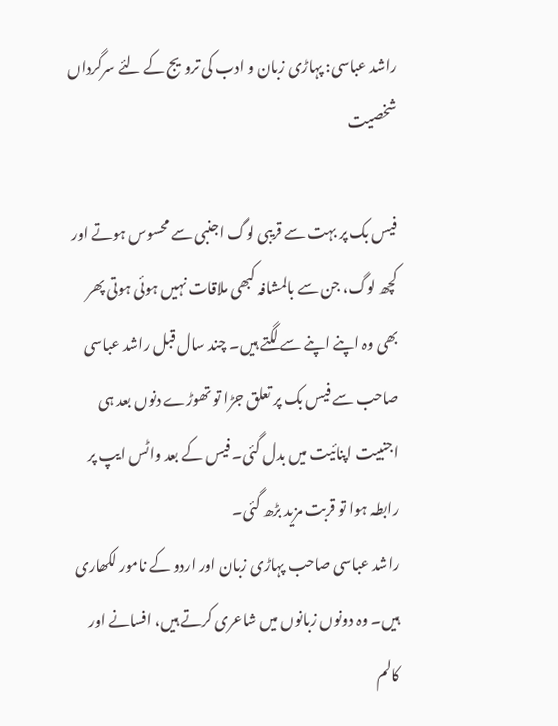راشد عباسی: پہاڑی زبان و ادب کی ترویج کے لئے سرگرداں شخصیت

فیس بک پر بہت سے قریبی لوگ اجنبی سے محسوس ہوتے اور کچھ لوگ، جن سے بالمشافہ کبھی ملاقات نہیں ہوئی ہوتی پھر بھی وہ اپنے اپنے سے لگتے ہیں۔ چند سال قبل راشد عباسی صاحب سے فیس بک پر تعلق جڑا تو تھوڑے دنوں بعد ہی اجنبیت اپنائیت میں بدل گئی۔ فیس کے بعد واٹس ایپ پر رابطہ ہوا تو قربت مزید بڑھ گئی۔
راشد عباسی صاحب پہاڑی زبان اور اردو کے نامور لکھاری ہیں۔ وہ دونوں زبانوں میں شاعری کرتے ہیں، افسانے اور کالم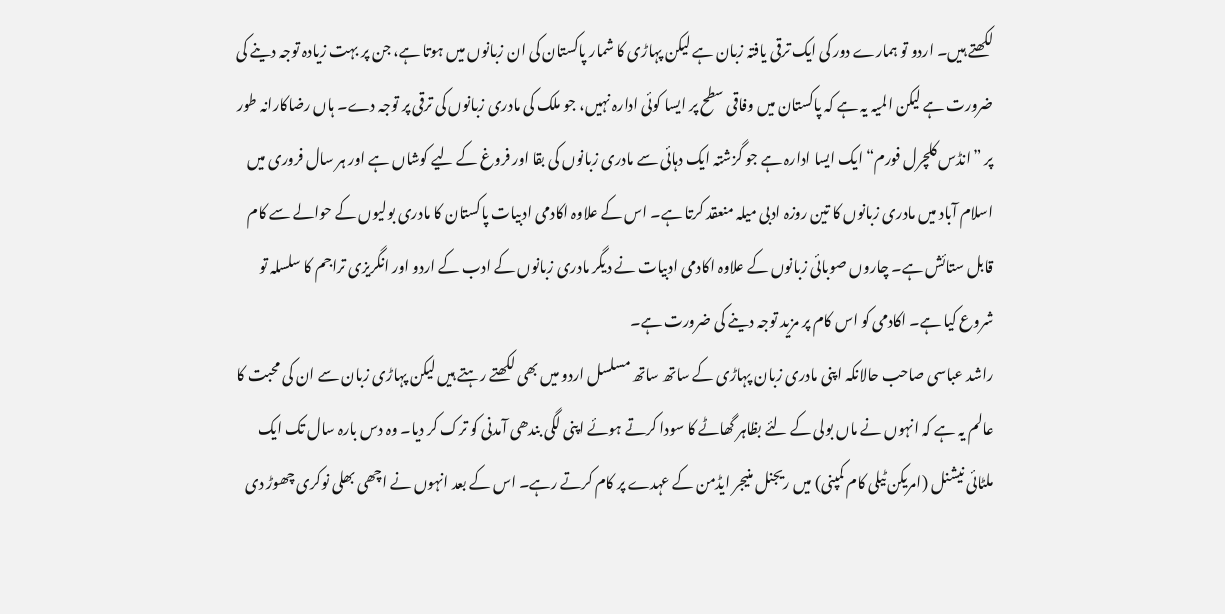لکھتے ہیں۔ اردو تو ہمارے دور کی ایک ترقی یافتہ زبان ہے لیکن پہاڑی کا شمار پاکستان کی ان زبانوں میں ہوتا ہے، جن پر بہت زیادہ توجہ دینے کی ضرورت ہے لیکن المیہ یہ ہے کہ پاکستان میں وفاقی سطح پر ایسا کوئی ادارہ نہیں، جو ملک کی مادری زبانوں کی ترقی پر توجہ دے۔ ہاں رضاکارانہ طور پر ”انڈس کلچرل فورم“ ایک ایسا ادارہ ہے جو گزشتہ ایک دہائی سے مادری زبانوں کی بقا اور فروغ کے لیے کوشاں ہے اور ہر سال فروری میں اسلام آباد میں مادری زبانوں کا تین روزہ ادبی میلہ منعقد کرتا ہے۔ اس کے علاوہ اکادمی ادبیات پاکستان کا مادری بولیوں کے حوالے سے کام قابل ستائش ہے۔ چاروں صوبائی زبانوں کے علاوہ اکادمی ادبیات نے دیگر مادری زبانوں کے ادب کے اردو اور انگریزی تراجم کا سلسلہ تو شروع کیا ہے۔ اکادمی کو اس کام پر مزید توجہ دینے کی ضرورت ہے۔
راشد عباسی صاحب حالانکہ اپنی مادری زبان پہاڑی کے ساتھ ساتھ مسلسل اردو میں بھی لکھتے رہتے ہیں لیکن پہاڑی زبان سے ان کی محبت کا عالم یہ ہے کہ انہوں نے ماں بولی کے لئے بظاہر گھاٹے کا سودا کرتے ہوئے اپنی لگی بندھی آمدنی کو ترک کر دیا۔ وہ دس بارہ سال تک ایک ملٹائی نیشنل (امریکن ٹیلی کام کمپنی) میں ریجنل منیجر ایڈمن کے عہدے پر کام کرتے رہے۔ اس کے بعد انہوں نے اچھی بھلی نوکری چھوڑ دی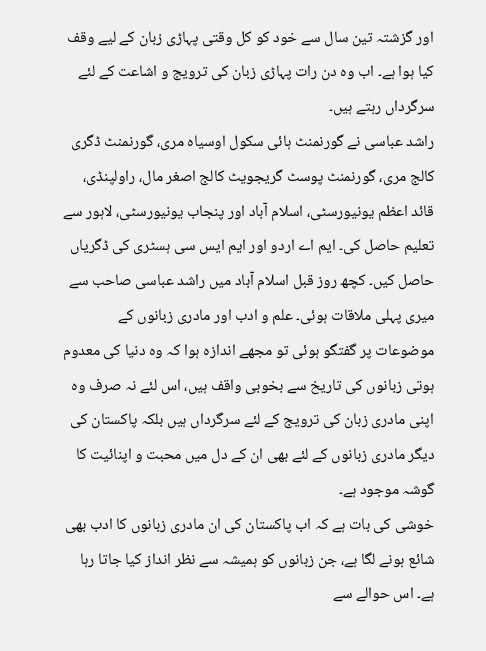اور گزشتہ تین سال سے خود کو کل وقتی پہاڑی زبان کے لیے وقف کیا ہوا ہے۔ اب وہ دن رات پہاڑی زبان کی ترویج و اشاعت کے لئے سرگرداں رہتے ہیں۔
راشد عباسی نے گورنمنٹ ہائی سکول اوسیاہ مری، گورنمنٹ ڈگری کالج مری، گورنمنٹ پوسٹ گریجویٹ کالج اصغر مال، راولپنڈی، قائد اعظم یونیورسٹی، اسلام آباد اور پنجاب یونیورسٹی، لاہور سے تعلیم حاصل کی۔ ایم اے اردو اور ایم ایس سی ہسٹری کی ڈگریاں حاصل کیں۔ کچھ روز قبل اسلام آباد میں راشد عباسی صاحب سے میری پہلی ملاقات ہوئی۔ علم و ادب اور مادری زبانوں کے موضوعات پر گفتگو ہوئی تو مجھے اندازہ ہوا کہ وہ دنیا کی معدوم ہوتی زبانوں کی تاریخ سے بخوبی واقف ہیں، اس لئے نہ صرف وہ اپنی مادری زبان کی ترویج کے لئے سرگرداں ہیں بلکہ پاکستان کی دیگر مادری زبانوں کے لئے بھی ان کے دل میں محبت و اپنائیت کا گوشہ موجود ہے۔
خوشی کی بات ہے کہ اب پاکستان کی ان مادری زبانوں کا ادب بھی شائع ہونے لگا ہے، جن زبانوں کو ہمیشہ سے نظر انداز کیا جاتا رہا ہے۔ اس حوالے سے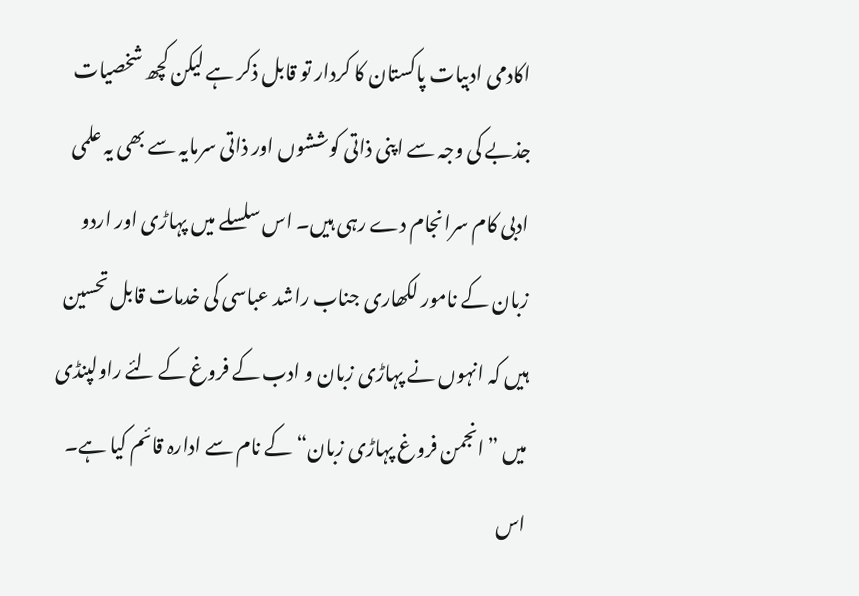اکادمی ادبیات پاکستان کا کردار تو قابل ذکر ہے لیکن کچھ شخصیات جذبے کی وجہ سے اپنی ذاتی کوششوں اور ذاتی سرمایہ سے بھی یہ علمی ادبی کام سرانجام دے رہی ہیں۔ اس سلسلے میں پہاڑی اور اردو زبان کے نامور لکھاری جناب راشد عباسی کی خدمات قابل تحسین ہیں کہ انہوں نے پہاڑی زبان و ادب کے فروغ کے لئے راولپنڈی میں ”انجمن فروغ پہاڑی زبان“ کے نام سے ادارہ قائم کیا ہے۔ اس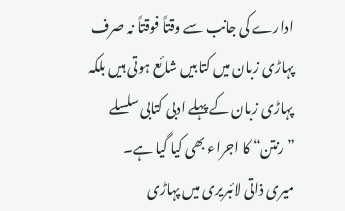ادارے کی جانب سے وقتاً فوقتاً نہ صرف پہاڑی زبان میں کتابیں شائع ہوتی ہیں بلکہ پہاڑی زبان کے پہلے ادبی کتابی سلسلے ”رنتن“ کا اجراء بھی کیا گیا ہے۔
میری ذاتی لائبریری میں پہاڑی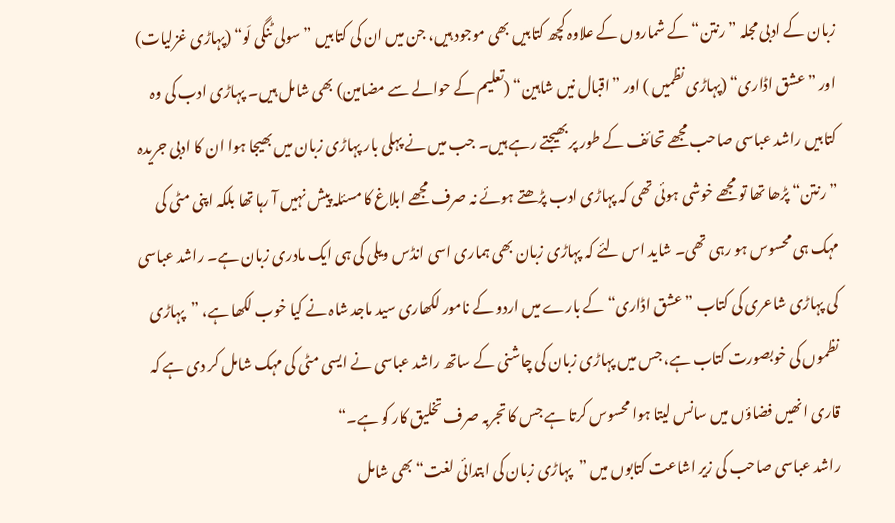زبان کے ادبی مجلہ ”رنتن“ کے شماروں کے علاوہ کچھ کتابیں بھی موجود ہیں، جن میں ان کی کتابیں ”سولی ٹنگی لَو“ (پہاڑی غزلیات) اور ”عشق اڈاری“ (پہاڑی نظمیں ) اور ”اقبال نیں شاہین“ (تعلیم کے حوالے سے مضامین) بھی شامل ہیں۔ پہاڑی ادب کی وہ کتابیں راشد عباسی صاحب مجھے تحائف کے طور پر بھیجتے رہے ہیں۔ جب میں نے پہلی بار پہاڑی زبان میں بھیجا ہوا ان کا ادبی جریدہ ”رنتن“ پڑھا تھا تو مجھے خوشی ہوئی تھی کہ پہاڑی ادب پڑھتے ہوئے نہ صرف مجھے ابلاغ کا مسئلہ پیش نہیں آ رہا تھا بلکہ اپنی مٹی کی مہک ہی محسوس ہو رہی تھی۔ شاید اس لئے کہ پہاڑی زبان بھی ہماری اسی انڈس ویلی کی ہی ایک مادری زبان ہے۔ راشد عباسی کی پہاڑی شاعری کی کتاب ”عشق اڈاری“ کے بارے میں اردو کے نامور لکھاری سید ماجد شاہ نے کیا خوب لکھا ہے، ”پہاڑی نظموں کی خوبصورت کتاب ہے، جس میں پہاڑی زبان کی چاشنی کے ساتھ راشد عباسی نے ایسی مٹی کی مہک شامل کر دی ہے کہ قاری انھیں فضاؤں میں سانس لیتا ہوا محسوس کرتا ہے جس کا تجربہ صرف تخلیق کار کو ہے۔“
راشد عباسی صاحب کی زیر اشاعت کتابوں میں ”پہاڑی زبان کی ابتدائی لغت“ بھی شامل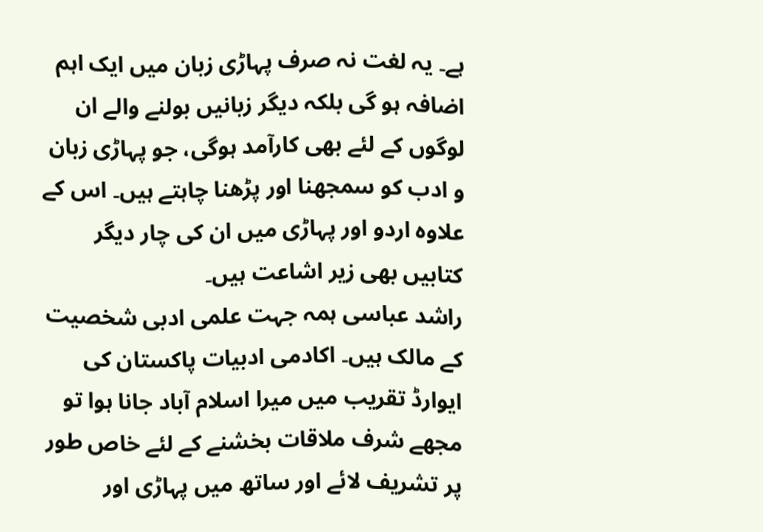ہے۔ یہ لغت نہ صرف پہاڑی زبان میں ایک اہم اضافہ ہو گی بلکہ دیگر زبانیں بولنے والے ان لوگوں کے لئے بھی کارآمد ہوگی، جو پہاڑی زبان و ادب کو سمجھنا اور پڑھنا چاہتے ہیں۔ اس کے علاوہ اردو اور پہاڑی میں ان کی چار دیگر کتابیں بھی زیر اشاعت ہیں۔
راشد عباسی ہمہ جہت علمی ادبی شخصیت کے مالک ہیں۔ اکادمی ادبیات پاکستان کی ایوارڈ تقریب میں میرا اسلام آباد جانا ہوا تو مجھے شرف ملاقات بخشنے کے لئے خاص طور پر تشریف لائے اور ساتھ میں پہاڑی اور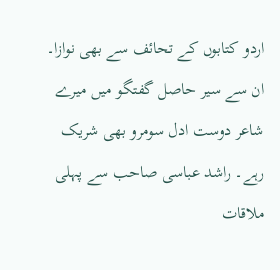اردو کتابوں کے تحائف سے بھی نوازا۔ ان سے سیر حاصل گفتگو میں میرے شاعر دوست ادل سومرو بھی شریک رہے۔ راشد عباسی صاحب سے پہلی ملاقات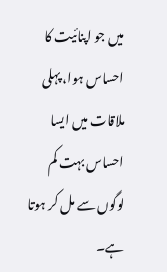میں جو اپنائیت کا احساس ہوا، پہلی ملاقات میں ایسا احساس بہت کم لوگوں سے مل کر ہوتا ہے۔